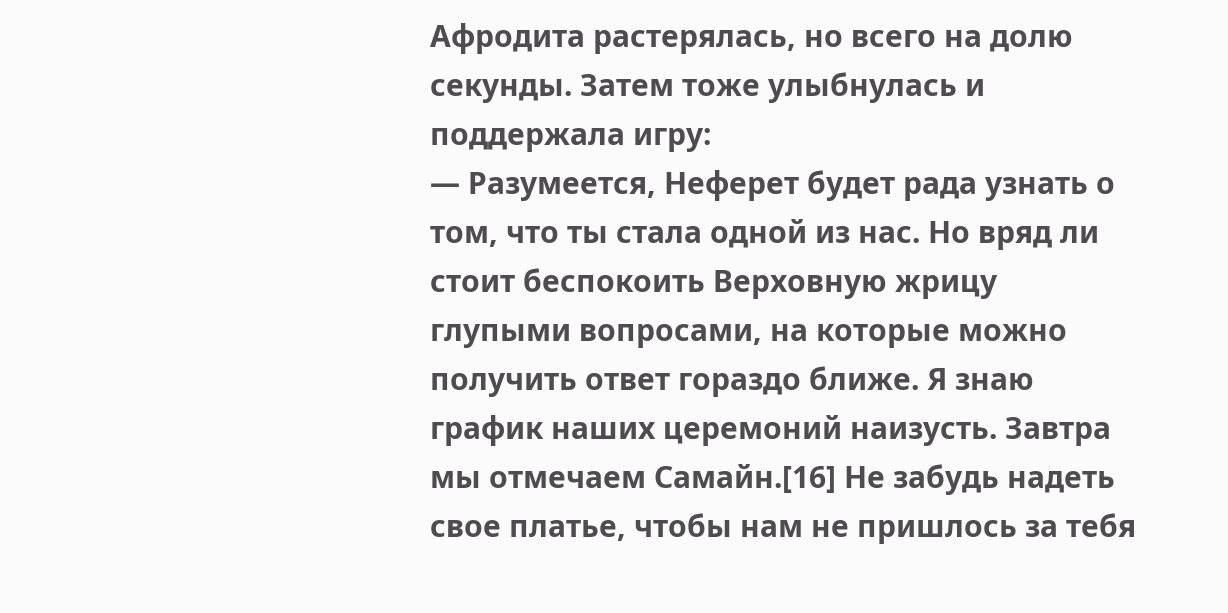Афродита растерялась, но всего на долю секунды. Затем тоже улыбнулась и поддержала игру:
— Разумеется, Неферет будет рада узнать о том, что ты стала одной из нас. Но вряд ли стоит беспокоить Верховную жрицу глупыми вопросами, на которые можно получить ответ гораздо ближе. Я знаю график наших церемоний наизусть. Завтра мы отмечаем Самайн.[16] Не забудь надеть свое платье, чтобы нам не пришлось за тебя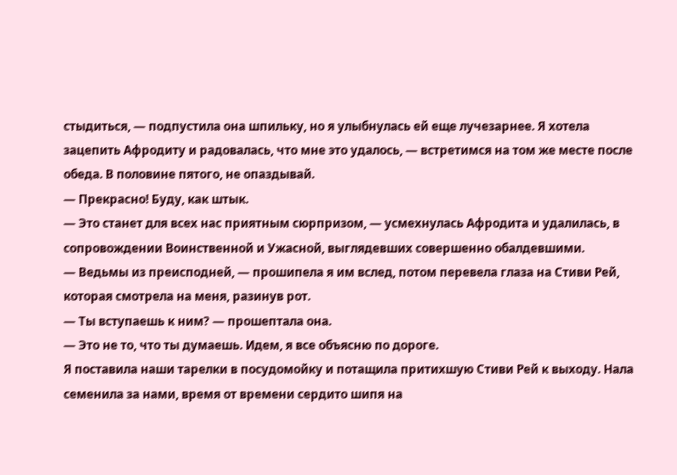стыдиться, — подпустила она шпильку, но я улыбнулась ей еще лучезарнее. Я хотела зацепить Афродиту и радовалась, что мне это удалось, — встретимся на том же месте после обеда. В половине пятого, не опаздывай.
— Прекрасно! Буду, как штык.
— Это станет для всех нас приятным сюрпризом, — усмехнулась Афродита и удалилась, в сопровождении Воинственной и Ужасной, выглядевших совершенно обалдевшими.
— Ведьмы из преисподней, — прошипела я им вслед, потом перевела глаза на Стиви Рей, которая смотрела на меня, разинув рот.
— Ты вступаешь к ним? — прошептала она.
— Это не то, что ты думаешь. Идем, я все объясню по дороге.
Я поставила наши тарелки в посудомойку и потащила притихшую Стиви Рей к выходу. Нала семенила за нами, время от времени сердито шипя на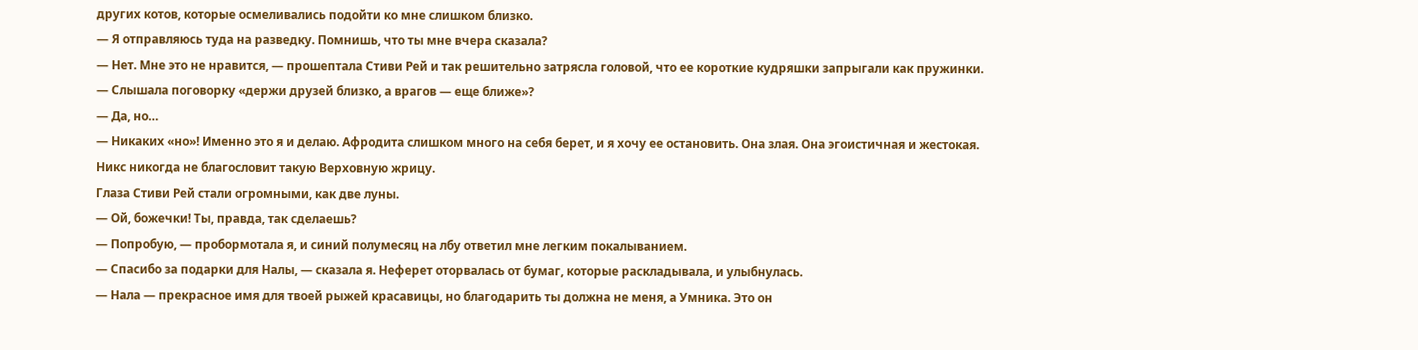других котов, которые осмеливались подойти ко мне слишком близко.
— Я отправляюсь туда на разведку. Помнишь, что ты мне вчера сказала?
— Нет. Мне это не нравится, — прошептала Стиви Рей и так решительно затрясла головой, что ее короткие кудряшки запрыгали как пружинки.
— Слышала поговорку «держи друзей близко, а врагов — еще ближе»?
— Да, но…
— Никаких «но»! Именно это я и делаю. Афродита слишком много на себя берет, и я хочу ее остановить. Она злая. Она эгоистичная и жестокая. Никс никогда не благословит такую Верховную жрицу.
Глаза Стиви Рей стали огромными, как две луны.
— Ой, божечки! Ты, правда, так сделаешь?
— Попробую, — пробормотала я, и синий полумесяц на лбу ответил мне легким покалыванием.
— Спасибо за подарки для Налы, — сказала я. Неферет оторвалась от бумаг, которые раскладывала, и улыбнулась.
— Нала — прекрасное имя для твоей рыжей красавицы, но благодарить ты должна не меня, а Умника. Это он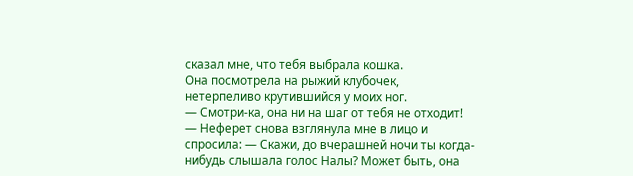сказал мне, что тебя выбрала кошка.
Она посмотрела на рыжий клубочек, нетерпеливо крутившийся у моих ног.
— Смотри-ка, она ни на шаг от тебя не отходит! — Неферет снова взглянула мне в лицо и спросила: — Скажи, до вчерашней ночи ты когда-нибудь слышала голос Налы? Может быть, она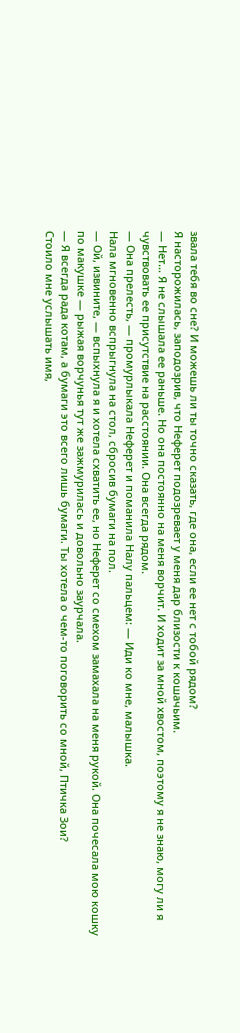звала тебя во сне? И можешь ли ты точно сказать, где она, если ее нет с тобой рядом?
Я насторожилась, заподозрив, что Неферет подозревает у меня дар близости к кошачьим.
— Нет… Я не слышала ее раньше. Но она постоянно на меня ворчит. И ходит за мной хвостом, поэтому я не знаю, могу ли я чувствовать ее присутствие на расстоянии. Она всегда рядом.
— Она прелесть, — промурлыкала Неферет и поманила Налу пальцем: — Иди ко мне, малышка.
Нала мгновенно вспрыгнула на стол, сбросив бумаги на пол.
— Ой, извините, — вспыхнула я и хотела схватить ее, но Неферет со смехом замахала на меня рукой. Она почесала мою кошку по макушке — рыжая ворчунья тут же зажмурилась и довольно заурчала.
— Я всегда рада котам, а бумаги это всего лишь бумаги. Ты хотела о чем-то поговорить со мной, Птичка Зои?
Стоило мне услышать имя,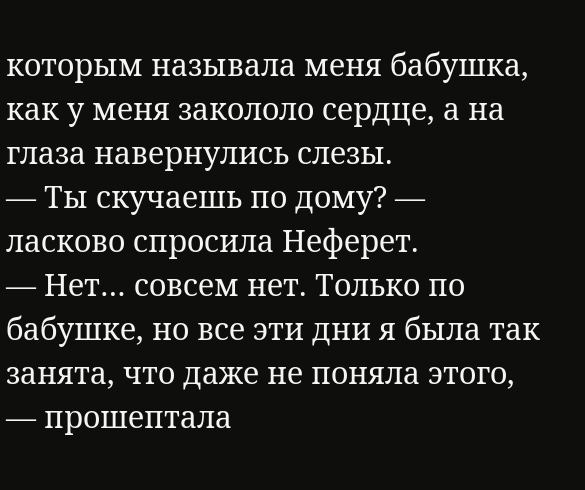которым называла меня бабушка, как у меня закололо сердце, а на глаза навернулись слезы.
— Ты скучаешь по дому? — ласково спросила Неферет.
— Нет… совсем нет. Только по бабушке, но все эти дни я была так занята, что даже не поняла этого, — прошептала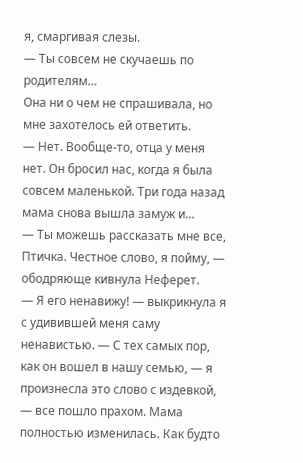я, смаргивая слезы.
— Ты совсем не скучаешь по родителям…
Она ни о чем не спрашивала, но мне захотелось ей ответить.
— Нет. Вообще-то, отца у меня нет. Он бросил нас, когда я была совсем маленькой. Три года назад мама снова вышла замуж и…
— Ты можешь рассказать мне все, Птичка. Честное слово, я пойму, — ободряюще кивнула Неферет.
— Я его ненавижу! — выкрикнула я с удивившей меня саму ненавистью. — С тех самых пор, как он вошел в нашу семью, — я произнесла это слово с издевкой, — все пошло прахом. Мама полностью изменилась. Как будто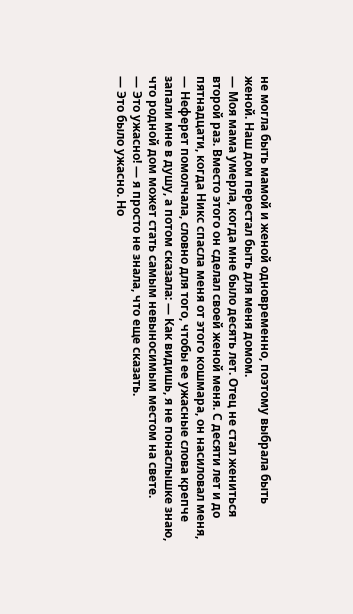не могла быть мамой и женой одновременно, поэтому выбрала быть женой. Наш дом перестал быть для меня домом.
— Моя мама умерла, когда мне было десять лет. Отец не стал жениться второй раз. Вместо этого он сделал своей женой меня. С десяти лет и до пятнадцати, когда Никс спасла меня от этого кошмара, он насиловал меня, — Неферет помолчала, словно для того, чтобы ее ужасные слова крепче запали мне в душу, а потом сказала: — Как видишь, я не понаслышке знаю, что родной дом может стать самым невыносимым местом на свете.
— Это ужасно! — я просто не знала, что еще сказать.
— Это было ужасно. Но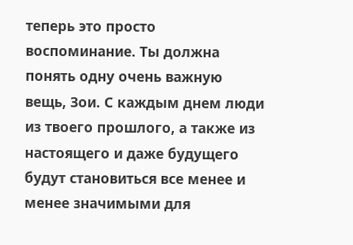теперь это просто воспоминание. Ты должна понять одну очень важную вещь, Зои. С каждым днем люди из твоего прошлого, а также из настоящего и даже будущего будут становиться все менее и менее значимыми для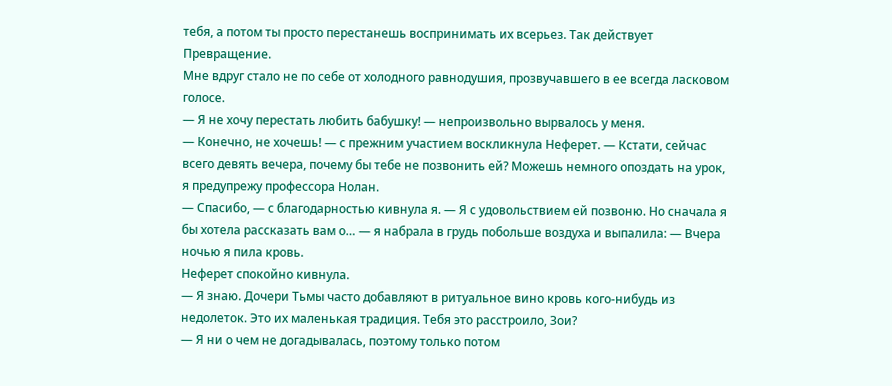тебя, а потом ты просто перестанешь воспринимать их всерьез. Так действует Превращение.
Мне вдруг стало не по себе от холодного равнодушия, прозвучавшего в ее всегда ласковом голосе.
— Я не хочу перестать любить бабушку! — непроизвольно вырвалось у меня.
— Конечно, не хочешь! — с прежним участием воскликнула Неферет. — Кстати, сейчас всего девять вечера, почему бы тебе не позвонить ей? Можешь немного опоздать на урок, я предупрежу профессора Нолан.
— Спасибо, — с благодарностью кивнула я. — Я с удовольствием ей позвоню. Но сначала я бы хотела рассказать вам о… — я набрала в грудь побольше воздуха и выпалила: — Вчера ночью я пила кровь.
Неферет спокойно кивнула.
— Я знаю. Дочери Тьмы часто добавляют в ритуальное вино кровь кого-нибудь из недолеток. Это их маленькая традиция. Тебя это расстроило, Зои?
— Я ни о чем не догадывалась, поэтому только потом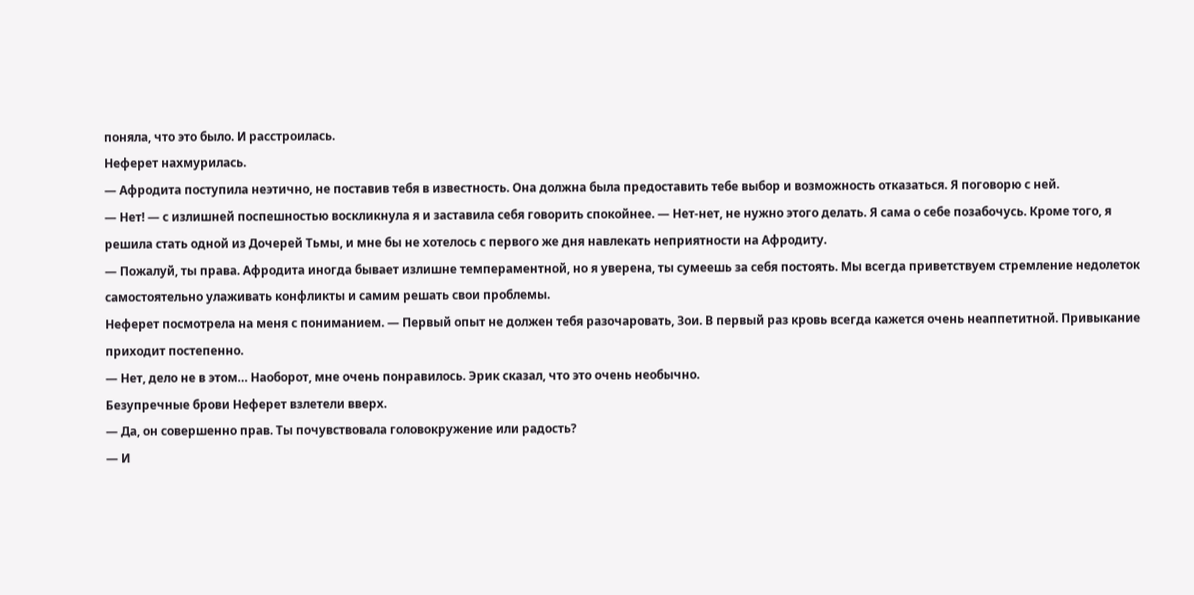поняла, что это было. И расстроилась.
Неферет нахмурилась.
— Афродита поступила неэтично, не поставив тебя в известность. Она должна была предоставить тебе выбор и возможность отказаться. Я поговорю с ней.
— Нет! — с излишней поспешностью воскликнула я и заставила себя говорить спокойнее. — Нет-нет, не нужно этого делать. Я сама о себе позабочусь. Кроме того, я решила стать одной из Дочерей Тьмы, и мне бы не хотелось с первого же дня навлекать неприятности на Афродиту.
— Пожалуй, ты права. Афродита иногда бывает излишне темпераментной, но я уверена, ты сумеешь за себя постоять. Мы всегда приветствуем стремление недолеток самостоятельно улаживать конфликты и самим решать свои проблемы.
Неферет посмотрела на меня с пониманием. — Первый опыт не должен тебя разочаровать, Зои. В первый раз кровь всегда кажется очень неаппетитной. Привыкание приходит постепенно.
— Нет, дело не в этом… Наоборот, мне очень понравилось. Эрик сказал, что это очень необычно.
Безупречные брови Неферет взлетели вверх.
— Да, он совершенно прав. Ты почувствовала головокружение или радость?
— И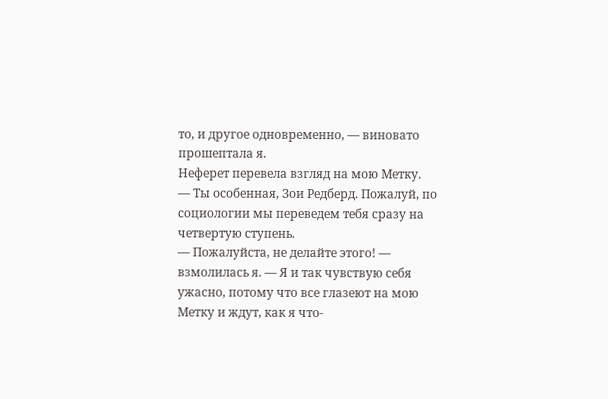то, и другое одновременно, — виновато прошептала я.
Неферет перевела взгляд на мою Метку.
— Ты особенная, Зои Редберд. Пожалуй, по социологии мы переведем тебя сразу на четвертую ступень.
— Пожалуйста, не делайте этого! — взмолилась я. — Я и так чувствую себя ужасно, потому что все глазеют на мою Метку и ждут, как я что-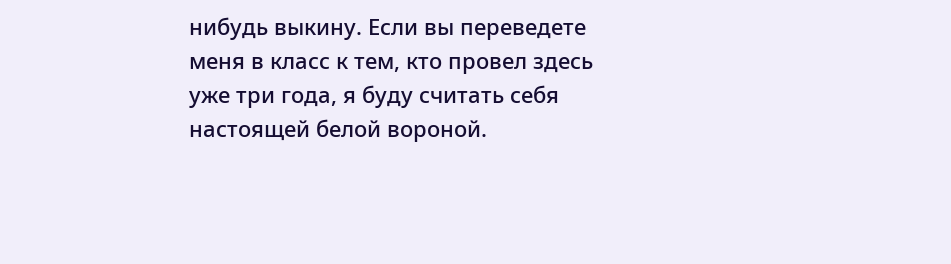нибудь выкину. Если вы переведете меня в класс к тем, кто провел здесь уже три года, я буду считать себя настоящей белой вороной.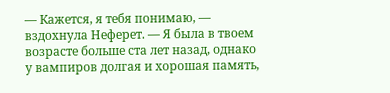— Кажется, я тебя понимаю, — вздохнула Неферет. — Я была в твоем возрасте больше ста лет назад, однако у вампиров долгая и хорошая память,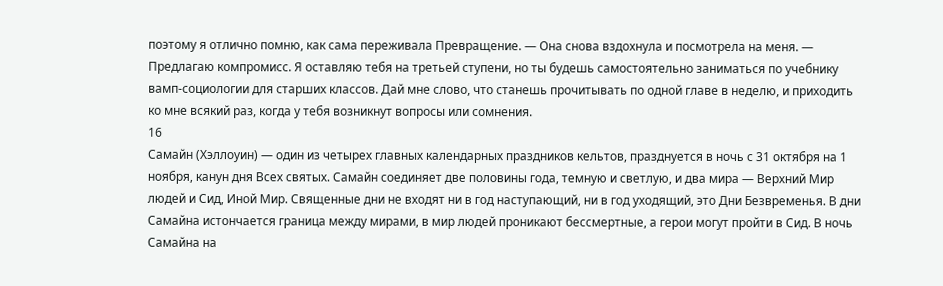поэтому я отлично помню, как сама переживала Превращение. — Она снова вздохнула и посмотрела на меня. — Предлагаю компромисс. Я оставляю тебя на третьей ступени, но ты будешь самостоятельно заниматься по учебнику вамп-социологии для старших классов. Дай мне слово, что станешь прочитывать по одной главе в неделю, и приходить ко мне всякий раз, когда у тебя возникнут вопросы или сомнения.
16
Самайн (Хэллоуин) — один из четырех главных календарных праздников кельтов, празднуется в ночь с 31 октября на 1 ноября, канун дня Всех святых. Самайн соединяет две половины года, темную и светлую, и два мира — Верхний Мир людей и Сид, Иной Мир. Священные дни не входят ни в год наступающий, ни в год уходящий, это Дни Безвременья. В дни Самайна истончается граница между мирами, в мир людей проникают бессмертные, а герои могут пройти в Сид. В ночь Самайна на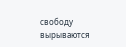свободу вырываются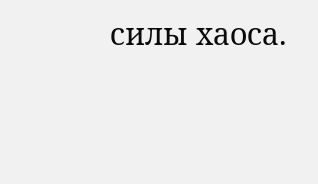силы хаоса.